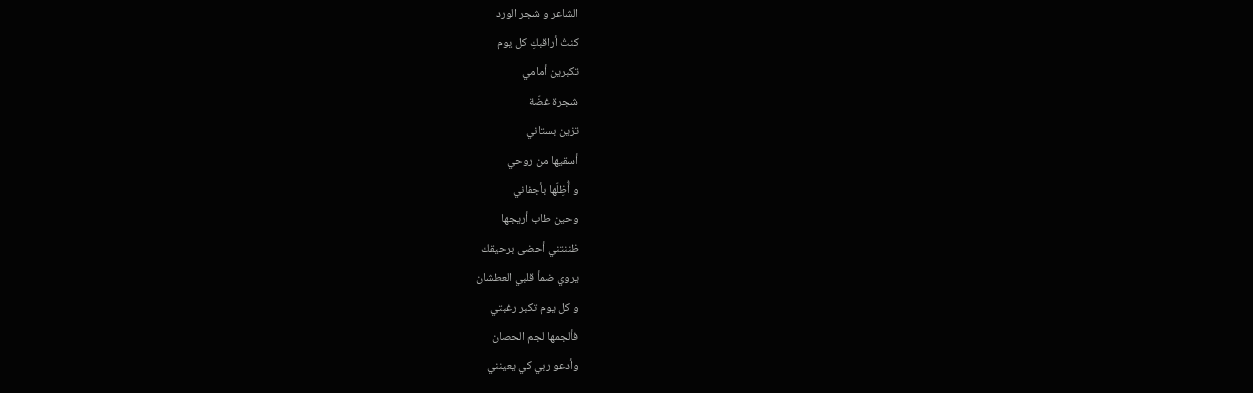الشاعر و شجر الورد
كنتُ أراقبكِ كل يوم
تكبرين أمامي
شجرة غضّة
تزين بستاني
أسقيها من روحي
و أُظِلّها بأجفاني
وحين طاب أريجها
ظننتني أحضى برحيقك
يروي ضمأ قلبي العطشان
و كل يوم تكبر رغبتي
فألجمها لجم الحصان
وأدعو ربي كي يعينني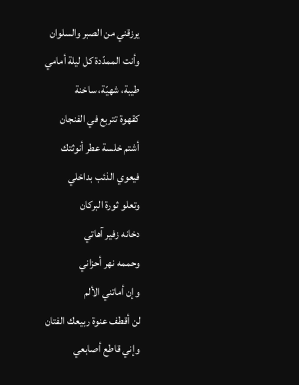يرزقني من الصبر والسلوان
وأنت الممدّدة كل ليلة أمامي
طيبة، شهيّة، ساخنة
كقهوة تتربع في الفنجان
أشتم خلسة عطر أنوثتك
فيعوي الذئب بداخلي
وتعلو ثورة البركان
دخانه زفير آهاتي
وحممه نهر أحزاني
وإن أماتني الألم
لن أقطف عنوة ربيعك الفتان
وإني قاطع أصابعي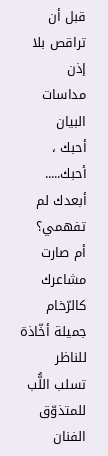قبل أن تراقص بلا إذن
مداسات البيان
أحبك ، أحبك.....
أبعدك لم تفهمي؟
أم صارت مشاعرك كالرّخام
جميلة أخّاذة للناظر
تسلب اللُّب للمتذوّق الفنان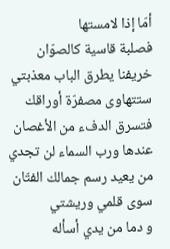أمّا إذا لامستها
فصلبة قاسية كالصوّان
خريفنا يطرق الباب معذبتي
ستتهاوى مصفرّة أوراقك
فتسرق الدفء من الأغصان
عندها ورب السماء لن تجدي
من يعيد رسم جمالك الفتّان
سوى قلمي وريشتي
و دما من يدي أسأله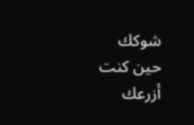شوكك
حين كنت أزرعك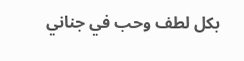بكل لطف وحب في جناني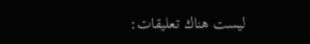ليست هناك تعليقات: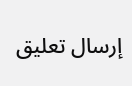إرسال تعليق